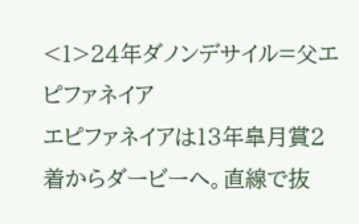<1>24年ダノンデサイル=父エピファネイア
エピファネイアは13年皐月賞2着からダービーへ。直線で抜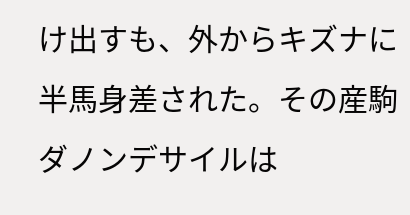け出すも、外からキズナに半馬身差された。その産駒ダノンデサイルは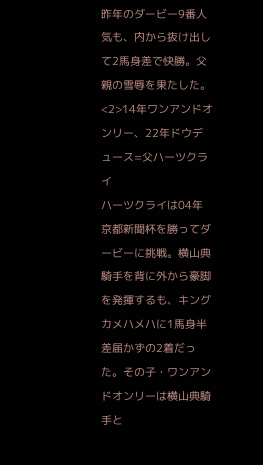昨年のダービー9番人気も、内から抜け出して2馬身差で快勝。父親の雪辱を果たした。
<2>14年ワンアンドオンリー、22年ドウデュース=父ハーツクライ
ハーツクライは04年京都新聞杯を勝ってダービーに挑戦。横山典騎手を背に外から豪脚を発揮するも、キングカメハメハに1馬身半差届かずの2着だった。その子・ワンアンドオンリーは横山典騎手と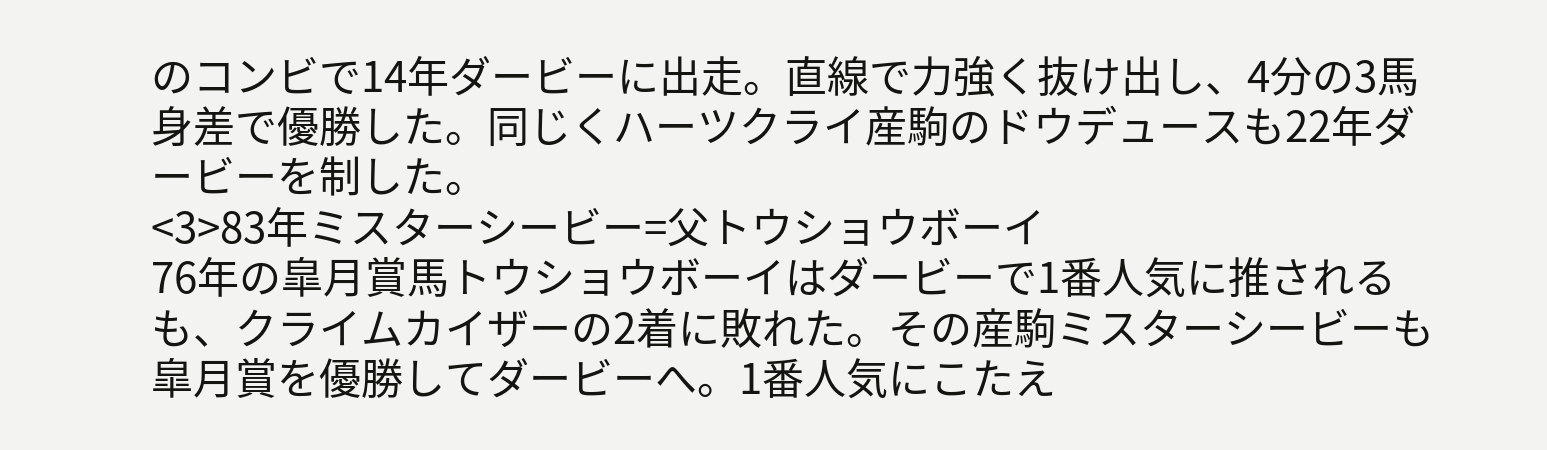のコンビで14年ダービーに出走。直線で力強く抜け出し、4分の3馬身差で優勝した。同じくハーツクライ産駒のドウデュースも22年ダービーを制した。
<3>83年ミスターシービー=父トウショウボーイ
76年の皐月賞馬トウショウボーイはダービーで1番人気に推されるも、クライムカイザーの2着に敗れた。その産駒ミスターシービーも皐月賞を優勝してダービーへ。1番人気にこたえ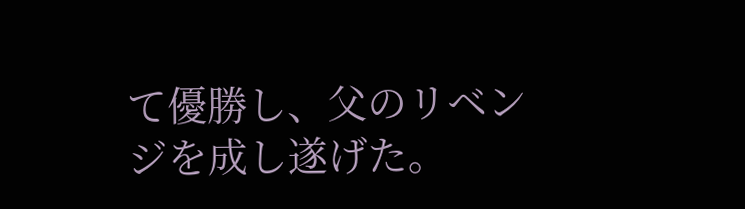て優勝し、父のリベンジを成し遂げた。